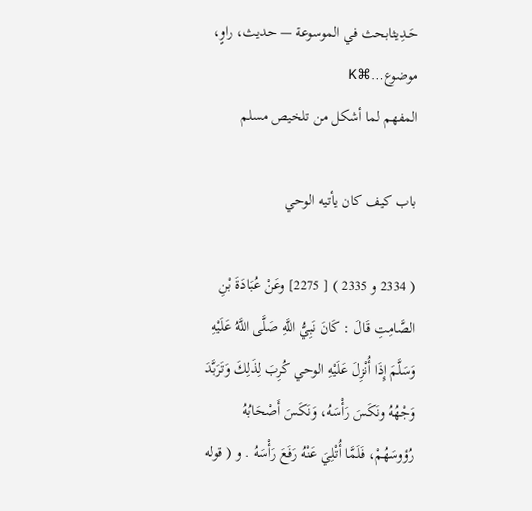حَـدِيثابحث في الموسوعة — حديث، راوٍ، موضوع…⌘K
المفهم لما أشكل من تلخيص مسلم

باب كيف كان يأتيه الوحي

( 2334 و 2335 ) [ 2275] وعَنْ عُبَادَةَ بْنِ الصَّامِتِ قَالَ : كَانَ نَبِيُّ اللَّهِ صَلَّى اللَّهُ عَلَيْهِ وَسَلَّمَ إِذَا أُنْزِلَ عَلَيْهِ الوحي كُرِبَ لِذَلِكَ وَتَرَبَّدَ وَجْهُهُ ونَكَسَ رَأْسَهُ، وَنَكَسَ أَصْحَابُهُ رُؤوسَهُمْ، فَلَمَّا أُتْلِيَ عَنْهُ رَفَعَ رَأْسَهُ . و ( قوله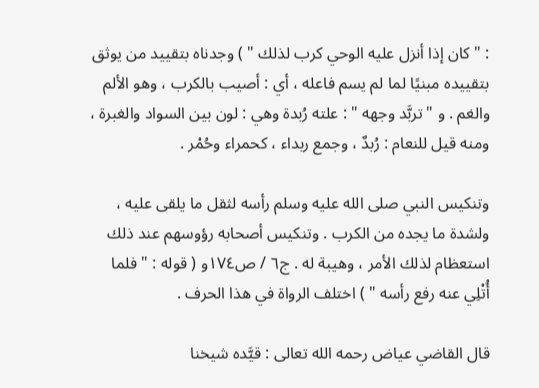: " كان إذا أنزل عليه الوحي كرب لذلك " ) وجدناه بتقييد من يوثق بتقييده مبنيًا لما لم يسم فاعله ، أي : أصيب بالكرب ، وهو الألم والغم . و " تربَّد وجهه " : علته رُبدة وهي : لون بين السواد والغبرة ، ومنه قيل للنعام : رُبدٌ ، وجمع ربداء ، كحمراء وحُمْر .

وتنكيس النبي صلى الله عليه وسلم رأسه لثقل ما يلقى عليه ، ولشدة ما يجده من الكرب . وتنكيس أصحابه رؤوسهم عند ذلك استعظام لذلك الأمر ، وهيبة له . ج٦ / ص١٧٤و ( قوله : " فلما أُتْلِي عنه رفع رأسه " ) اختلف الرواة في هذا الحرف .

قال القاضي عياض رحمه الله تعالى : قيَّده شيخنا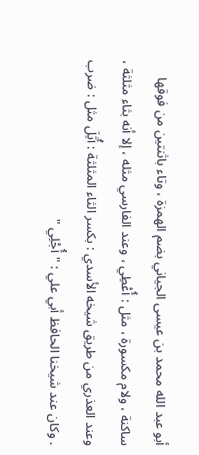أبو عبد الله محمد بن عيسى الجياني بضم الهمزة ، وتاء باثنتين من فوقها ساكنة ، ولام مكسورة ، مثل : أُعْطِي ، وعند الفارسي مثله ، إلا أنه بثاء مثلثة ، وعند العذري من طريق شيخه الأسدي : بكسر الثاء المثلثة : أُثِلَ مثل : ضرب . وكان عند شيخنا الحافظ أبي علي : " أُجْلِي "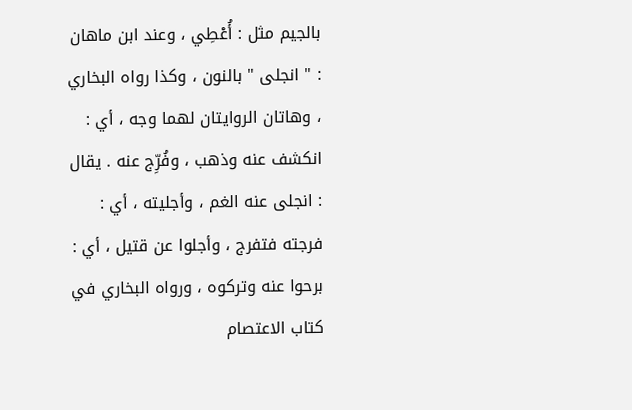بالجيم مثل : أُعْطِي ، وعند ابن ماهان : " انجلى " بالنون ، وكذا رواه البخاري ، وهاتان الروايتان لهما وجه ، أي : انكشف عنه وذهب ، وفُرِّج عنه . يقال : انجلى عنه الغم ، وأجليته ، أي : فرجته فتفرج ، وأجلوا عن قتيل ، أي : برحوا عنه وتركوه ، ورواه البخاري في كتاب الاعتصام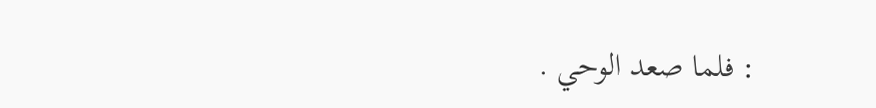: فلما صعد الوحي .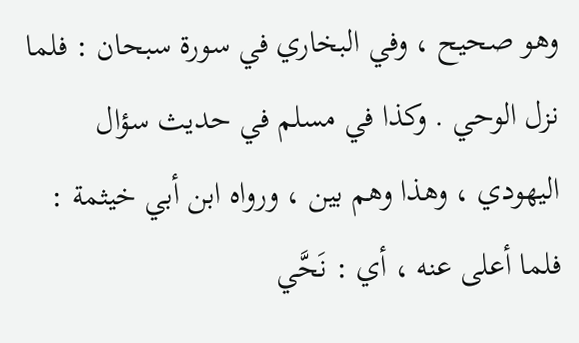وهو صحيح ، وفي البخاري في سورة سبحان : فلما نزل الوحي . وكذا في مسلم في حديث سؤال اليهودي ، وهذا وهم بين ، ورواه ابن أبي خيثمة : فلما أعلى عنه ، أي : نَحَّي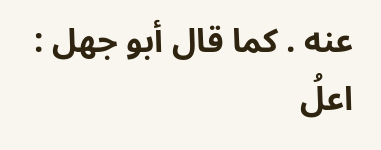عنه . كما قال أبو جهل : اعلُ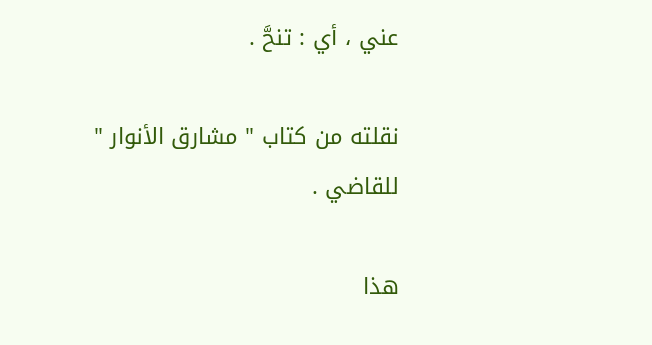عني ، أي : تنحَّ .

نقلته من كتاب " مشارق الأنوار " للقاضي .

هذا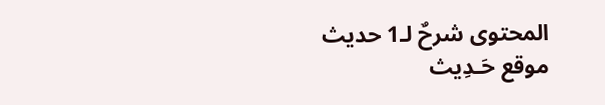المحتوى شرحٌ لـ1 حديث
موقع حَـدِيث